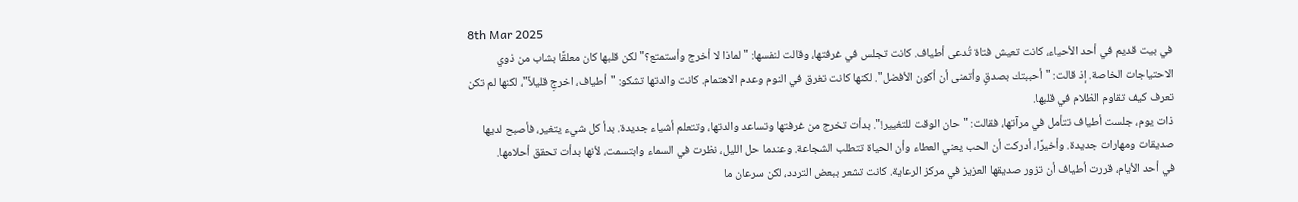8th Mar 2025
في بيت قديم في أحد الأحياء، كانت تعيش فتاة تُدعى أطياف. كانت تجلس في غرفتها، وقالت لنفسها: "لماذا لا أخرج وأستمتع؟" لكن قلبها كان معلقًا بشاب من ذوي الاحتياجات الخاصة. إذ قالت: "أحببتك بصدقٍ وأتمنى أن أكون الأفضل". لكنها كانت تغرق في النوم وعدم الاهتمام. كانت والدتها تشكو: "أطياف، اخرجِ قليلاً"، لكنها لم تكن تعرف كيف تقاوم الظلام في قلبها.
ذات يوم، جلست أطياف تتأمل في مرآتها، فقالت: "حان الوقت للتغيير!". بدأت تخرج من غرفتها وتساعد والدتها، وتتعلم أشياء جديدة. بدأ كل شيء يتغير، فأصبح لديها صديقات ومهارات جديدة. وأخيرًا، أدركت أن الحب يعني العطاء وأن الحياة تتطلب الشجاعة. وعندما حل الليل، نظرت في السماء وابتسمت، لأنها بدأت تحقق أحلامها.
في أحد الأيام، قررت أطياف أن تزور صديقها العزيز في مركز الرعاية. كانت تشعر ببعض التردد، لكن سرعان ما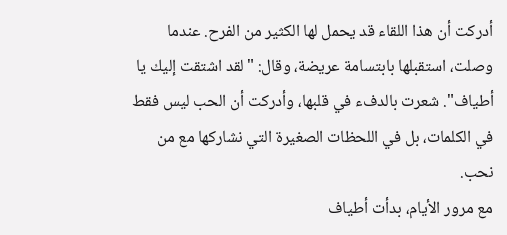أدركت أن هذا اللقاء قد يحمل لها الكثير من الفرح. عندما وصلت، استقبلها بابتسامة عريضة، وقال: "لقد اشتقت إليك يا أطياف". شعرت بالدفء في قلبها، وأدركت أن الحب ليس فقط في الكلمات، بل في اللحظات الصغيرة التي نشاركها مع من نحب.
مع مرور الأيام، بدأت أطياف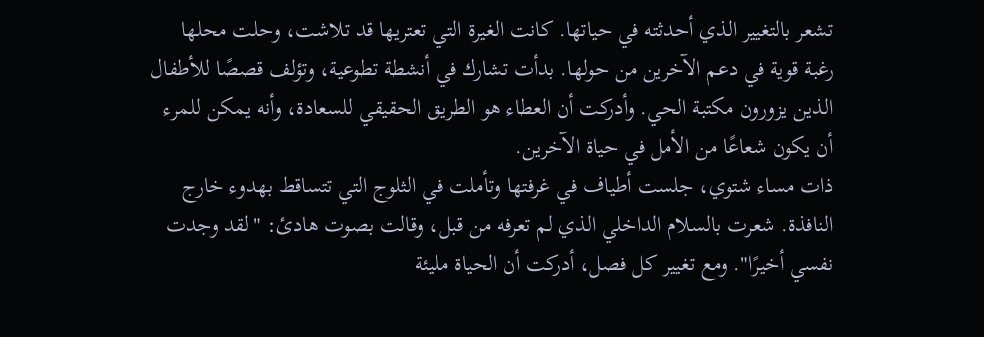تشعر بالتغيير الذي أحدثته في حياتها. كانت الغيرة التي تعتريها قد تلاشت، وحلت محلها رغبة قوية في دعم الآخرين من حولها. بدأت تشارك في أنشطة تطوعية، وتؤلف قصصًا للأطفال الذين يزورون مكتبة الحي. وأدركت أن العطاء هو الطريق الحقيقي للسعادة، وأنه يمكن للمرء أن يكون شعاعًا من الأمل في حياة الآخرين.
ذات مساء شتوي، جلست أطياف في غرفتها وتأملت في الثلوج التي تتساقط بهدوء خارج النافذة. شعرت بالسلام الداخلي الذي لم تعرفه من قبل، وقالت بصوت هادئ: "لقد وجدت نفسي أخيرًا". ومع تغيير كل فصل، أدركت أن الحياة مليئة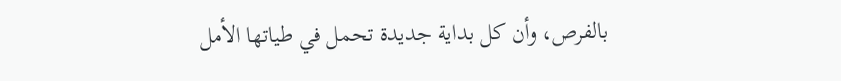بالفرص، وأن كل بداية جديدة تحمل في طياتها الأمل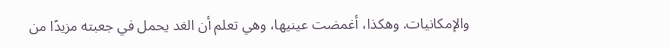والإمكانيات. وهكذا، أغمضت عينيها، وهي تعلم أن الغد يحمل في جعبته مزيدًا من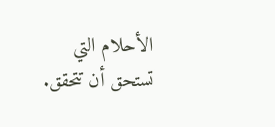الأحلام التي تستحق أن تتحقق.